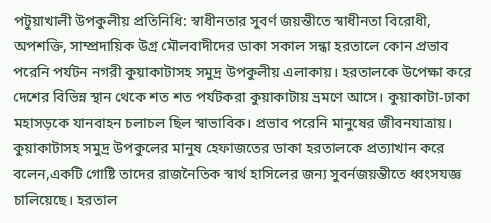পটুয়াখালী উপকুলীয় প্রতিনিধি: স্বাধীনতার সুবর্ণ জয়ন্তীতে স্বাধীনতা বিরোধী, অপশক্তি, সাম্প্রদায়িক উগ্র মৌলবাদীদের ডাকা সকাল সন্ধা হরতালে কোন প্রভাব পরেনি পর্যটন নগরী কুয়াকাটাসহ সমুদ্র উপকুলীয় এলাকায়। হরতালকে উপেক্ষা করে দেশের বিভিন্ন স্থান থেকে শত শত পর্যটকরা কুয়াকাটায় ভ্রমণে আসে। কুয়াকাটা-ঢাকা মহাসড়কে যানবাহন চলাচল ছিল স্বাভাবিক। প্রভাব পরেনি মানুষের জীবনযাত্রায়। কুয়াকাটাসহ সমুদ্র উপকুলের মানুষ হেফাজতের ডাকা হরতালকে প্রত্যাখান করে বলেন,একটি গোষ্টি তাদের রাজনৈতিক স্বার্থ হাসিলের জন্য সুবর্নজয়ন্তীতে ধ্বংসযজ্ঞ চালিয়েছে। হরতাল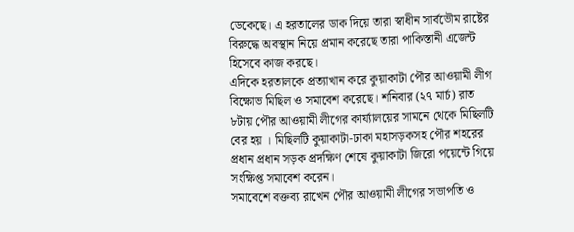ডেকেছে। এ হরতালের ডাক দিয়ে তারা স্বাধীন সার্বভৌম রাষ্টের বিরুদ্ধে অবস্থান নিয়ে প্রমান করেছে তারা পাকিস্তানী এজেন্ট হিসেবে কাজ করছে।
এদিকে হরতালকে প্রত্যাখান করে কুয়াকাটা পৌর আওয়ামী লীগ বিক্ষোভ মিছিল ও সমাবেশ করেছে। শনিবার (২৭ মার্চ) রাত ৮টায় পৌর আওয়ামী লীগের কার্য্যালয়ের সামনে থেকে মিছিলটি বের হয় । মিছিলটি কুয়াকাটা-ঢাকা মহাসড়কসহ পৌর শহরের প্রধান প্রধান সড়ক প্রদক্ষিণ শেষে কুয়াকাটা জিরো পয়েন্টে গিয়ে সংক্ষিপ্ত সমাবেশ করেন।
সমাবেশে বক্তব্য রাখেন পৌর আওয়ামী লীগের সভাপতি ও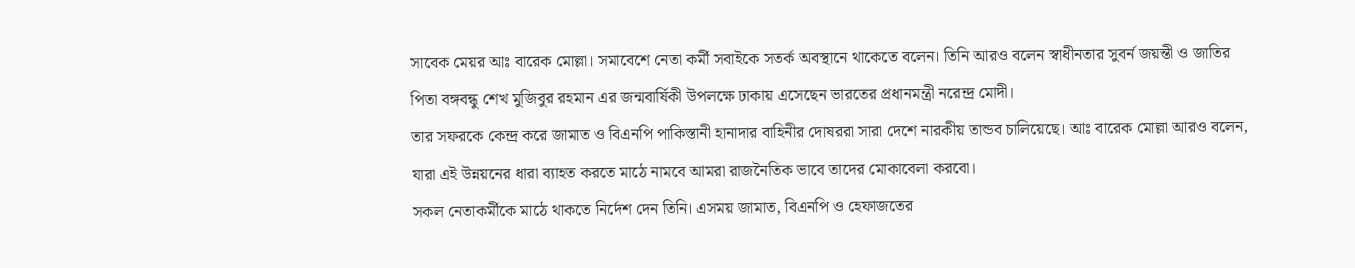সাবেক মেয়র আঃ বারেক মোল্লা। সমাবেশে নেতা কর্মী সবাইকে সতর্ক অবস্থানে থাকেতে বলেন। তিনি আরও বলেন স্বাধীনতার সুবর্ন জয়ন্তী ও জাতির পিতা বঙ্গবন্ধু শেখ মুজিবুর রহমান এর জন্মবার্ষিকী উপলক্ষে ঢাকায় এসেছেন ভারতের প্রধানমন্ত্রী নরেন্দ্র মোদী।
তার সফরকে কেন্দ্র করে জামাত ও বিএনপি পাকিস্তানী হানাদার বাহিনীর দোষররা সারা দেশে নারকীয় তান্ডব চালিয়েছে। আঃ বারেক মোল্লা আরও বলেন, যারা এই উন্নয়নের ধারা ব্যাহত করতে মাঠে নামবে আমরা রাজনৈতিক ভাবে তাদের মোকাবেলা করবো।
সকল নেতাকর্মীকে মাঠে থাকতে নির্দেশ দেন তিনি। এসময় জামাত, বিএনপি ও হেফাজতের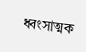ধ্বংসাত্মক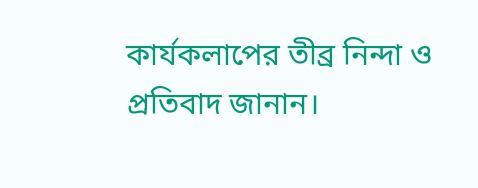কার্যকলাপের তীব্র নিন্দা ও প্রতিবাদ জানান।